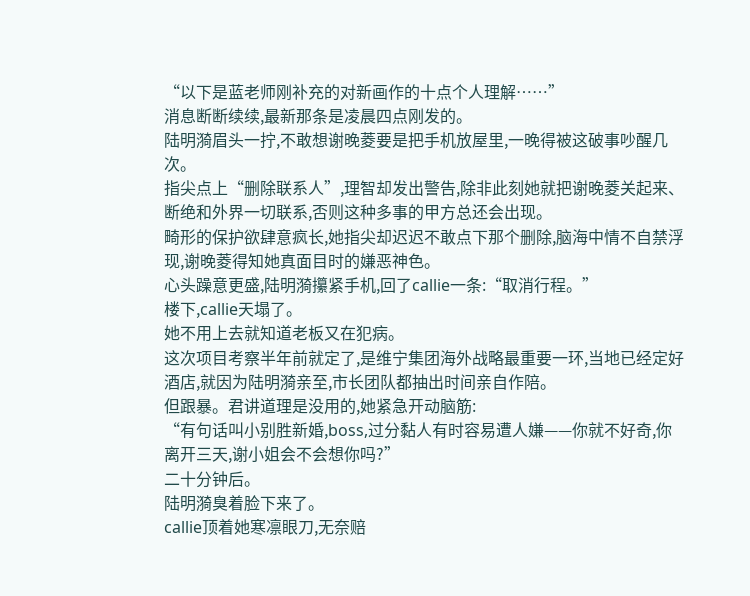“以下是蓝老师刚补充的对新画作的十点个人理解……”
消息断断续续,最新那条是凌晨四点刚发的。
陆明漪眉头一拧,不敢想谢晚菱要是把手机放屋里,一晚得被这破事吵醒几次。
指尖点上“删除联系人”,理智却发出警告,除非此刻她就把谢晚菱关起来、断绝和外界一切联系,否则这种多事的甲方总还会出现。
畸形的保护欲肆意疯长,她指尖却迟迟不敢点下那个删除,脑海中情不自禁浮现,谢晚菱得知她真面目时的嫌恶神色。
心头躁意更盛,陆明漪攥紧手机,回了callie一条:“取消行程。”
楼下,callie天塌了。
她不用上去就知道老板又在犯病。
这次项目考察半年前就定了,是维宁集团海外战略最重要一环,当地已经定好酒店,就因为陆明漪亲至,市长团队都抽出时间亲自作陪。
但跟暴。君讲道理是没用的,她紧急开动脑筋:
“有句话叫小别胜新婚,boss,过分黏人有时容易遭人嫌——你就不好奇,你离开三天,谢小姐会不会想你吗?”
二十分钟后。
陆明漪臭着脸下来了。
callie顶着她寒凛眼刀,无奈赔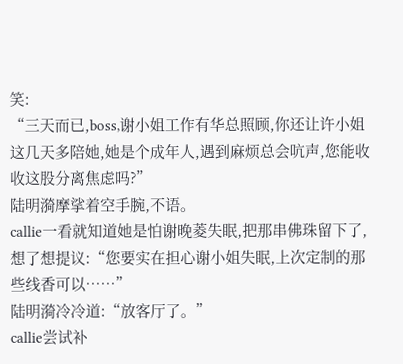笑:
“三天而已,boss,谢小姐工作有华总照顾,你还让许小姐这几天多陪她,她是个成年人,遇到麻烦总会吭声,您能收收这股分离焦虑吗?”
陆明漪摩挲着空手腕,不语。
callie一看就知道她是怕谢晚菱失眠,把那串佛珠留下了,想了想提议:“您要实在担心谢小姐失眠,上次定制的那些线香可以……”
陆明漪冷冷道:“放客厅了。”
callie尝试补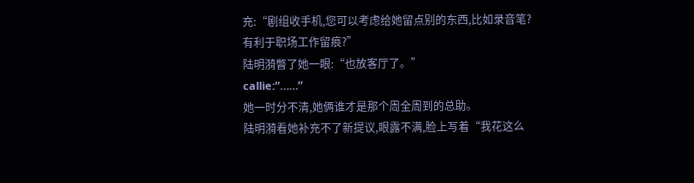充:“剧组收手机,您可以考虑给她留点别的东西,比如录音笔?有利于职场工作留痕?”
陆明漪瞥了她一眼:“也放客厅了。”
callie:“……”
她一时分不清,她俩谁才是那个周全周到的总助。
陆明漪看她补充不了新提议,眼露不满,脸上写着“我花这么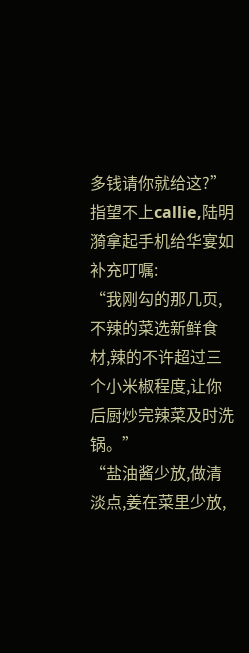多钱请你就给这?”
指望不上callie,陆明漪拿起手机给华宴如补充叮嘱:
“我刚勾的那几页,不辣的菜选新鲜食材,辣的不许超过三个小米椒程度,让你后厨炒完辣菜及时洗锅。”
“盐油酱少放,做清淡点,姜在菜里少放,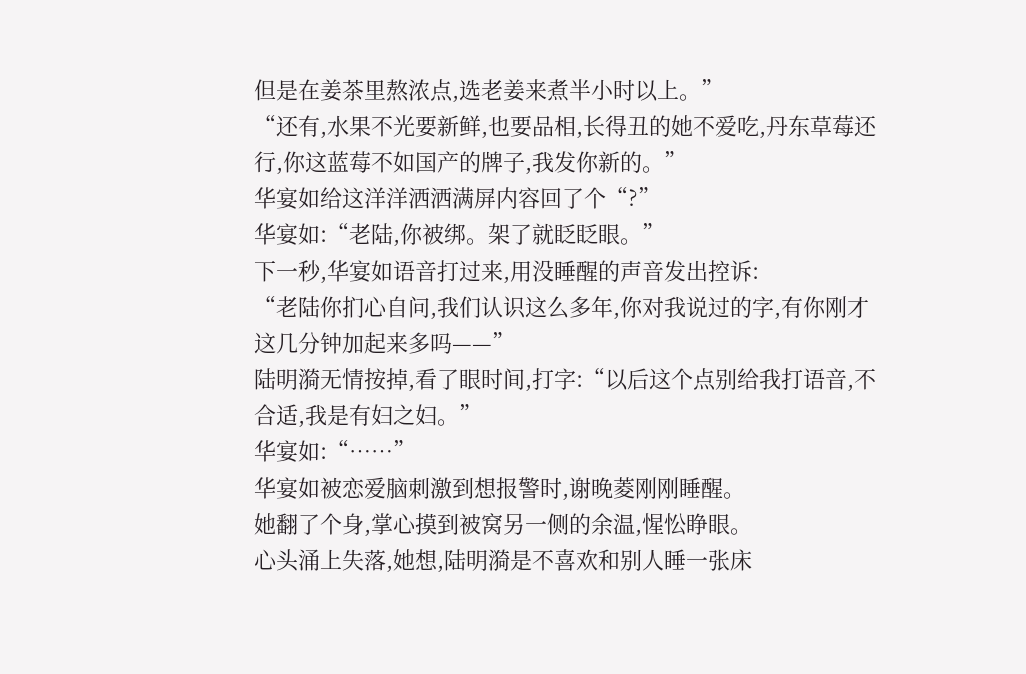但是在姜茶里熬浓点,选老姜来煮半小时以上。”
“还有,水果不光要新鲜,也要品相,长得丑的她不爱吃,丹东草莓还行,你这蓝莓不如国产的牌子,我发你新的。”
华宴如给这洋洋洒洒满屏内容回了个“?”
华宴如:“老陆,你被绑。架了就眨眨眼。”
下一秒,华宴如语音打过来,用没睡醒的声音发出控诉:
“老陆你扪心自问,我们认识这么多年,你对我说过的字,有你刚才这几分钟加起来多吗——”
陆明漪无情按掉,看了眼时间,打字:“以后这个点别给我打语音,不合适,我是有妇之妇。”
华宴如:“……”
华宴如被恋爱脑刺激到想报警时,谢晚菱刚刚睡醒。
她翻了个身,掌心摸到被窝另一侧的余温,惺忪睁眼。
心头涌上失落,她想,陆明漪是不喜欢和别人睡一张床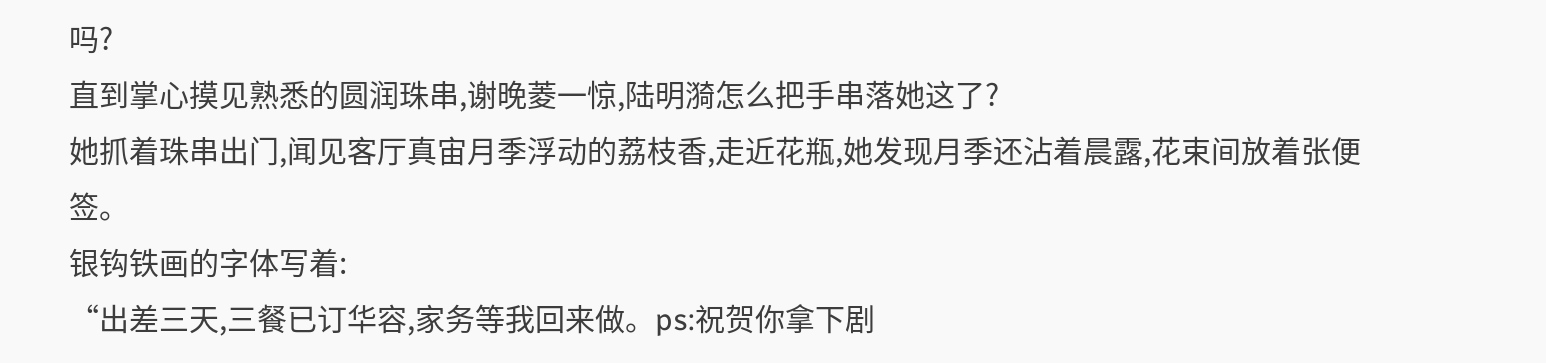吗?
直到掌心摸见熟悉的圆润珠串,谢晚菱一惊,陆明漪怎么把手串落她这了?
她抓着珠串出门,闻见客厅真宙月季浮动的荔枝香,走近花瓶,她发现月季还沾着晨露,花束间放着张便签。
银钩铁画的字体写着:
“出差三天,三餐已订华容,家务等我回来做。ps:祝贺你拿下剧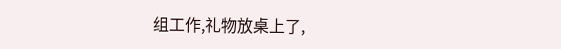组工作,礼物放桌上了,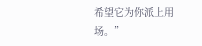希望它为你派上用场。”